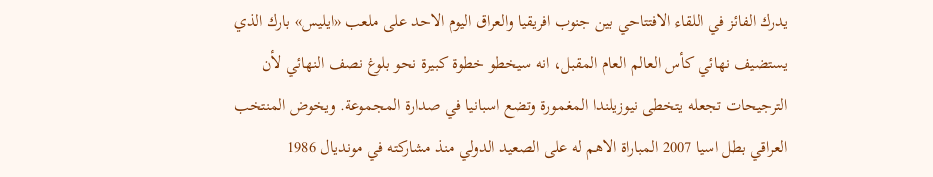يدرك الفائز في اللقاء الافتتاحي بين جنوب افريقيا والعراق اليوم الاحد على ملعب «ايليس» بارك الذي يستضيف نهائي كأس العالم العام المقبل، انه سيخطو خطوة كبيرة نحو بلوغ نصف النهائي لأن الترجيحات تجعله يتخطى نيوزيلندا المغمورة وتضع اسبانيا في صدارة المجموعة. ويخوض المنتخب العراقي بطل اسيا 2007 المباراة الاهم له على الصعيد الدولي منذ مشاركته في مونديال 1986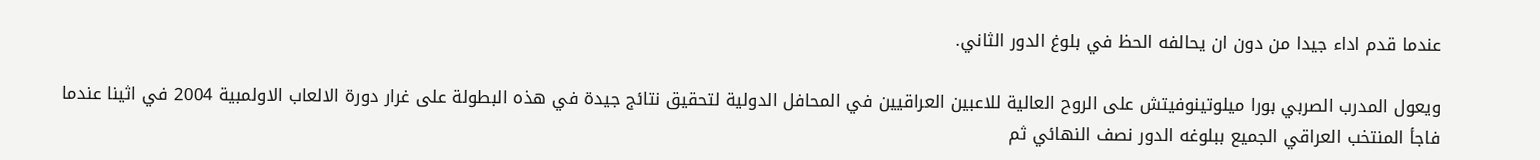عندما قدم اداء جيدا من دون ان يحالفه الحظ في بلوغ الدور الثاني.

ويعول المدرب الصربي بورا ميلوتينوفيتش على الروح العالية للاعبين العراقيين في المحافل الدولية لتحقيق نتائج جيدة في هذه البطولة على غرار دورة الالعاب الاولمبية 2004 في اثينا عندما فاجأ المنتخب العراقي الجميع ببلوغه الدور نصف النهائي ثم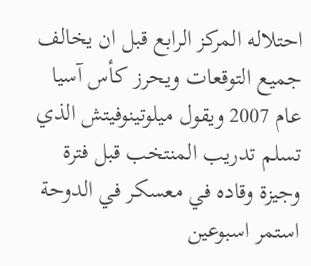احتلاله المركز الرابع قبل ان يخالف جميع التوقعات ويحرز كأس آسيا عام 2007 ويقول ميلوتينوفيتش الذي تسلم تدريب المنتخب قبل فترة وجيزة وقاده في معسكر في الدوحة استمر اسبوعين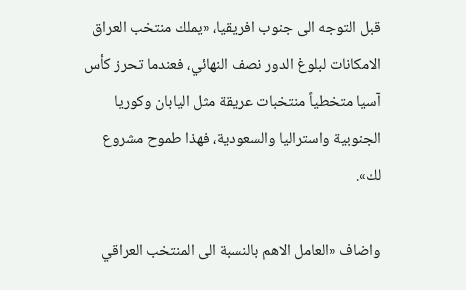قبل التوجه الى جنوب افريقيا، «يملك منتخب العراق الامكانات لبلوغ الدور نصف النهائي، فعندما تحرز كأس آسيا متخطياً منتخبات عريقة مثل اليابان وكوريا الجنوبية واستراليا والسعودية، فهذا طموح مشروع لك».

واضاف «العامل الاهم بالنسبة الى المنتخب العراقي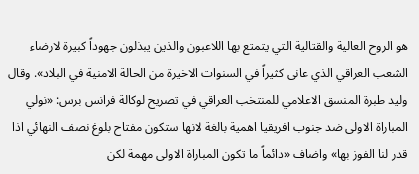هو الروح العالية والقتالية التي يتمتع بها اللاعبون والذين يبذلون جهوداً كبيرة لارضاء الشعب العراقي الذي عانى كثيراً في السنوات الاخيرة من الحالة الامنية في البلاد». وقال وليد طبرة المنسق الاعلامي للمنتخب العراقي في تصريح لوكالة فرانس برس: «نولي المباراة الاولى ضد جنوب افريقيا اهمية بالغة لانها ستكون مفتاح بلوغ نصف النهائي اذا قدر لنا الفوز بها» واضاف «دائماً ما تكون المباراة الاولى مهمة لكن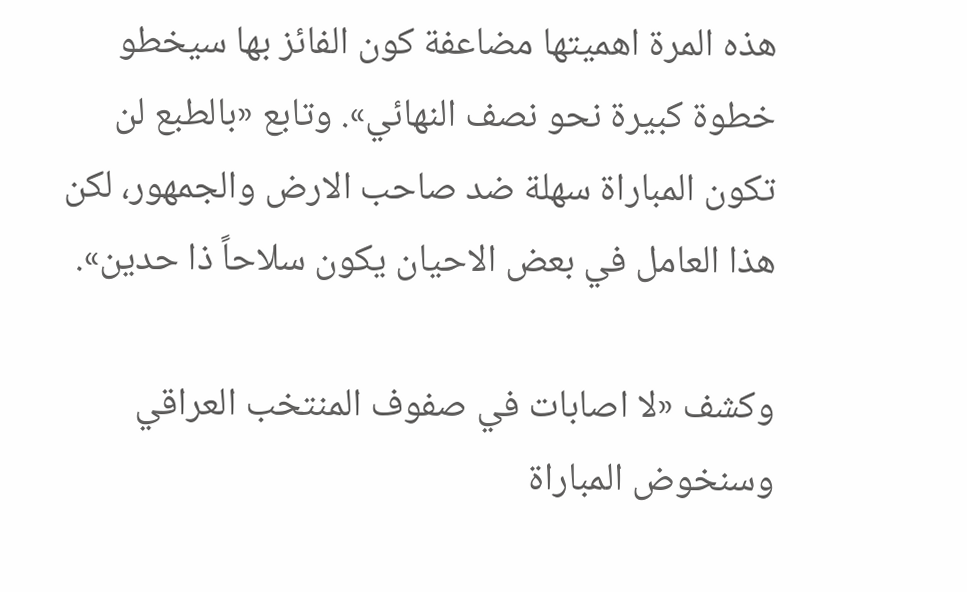هذه المرة اهميتها مضاعفة كون الفائز بها سيخطو خطوة كبيرة نحو نصف النهائي». وتابع «بالطبع لن تكون المباراة سهلة ضد صاحب الارض والجمهور، لكن هذا العامل في بعض الاحيان يكون سلاحاً ذا حدين».

وكشف «لا اصابات في صفوف المنتخب العراقي وسنخوض المباراة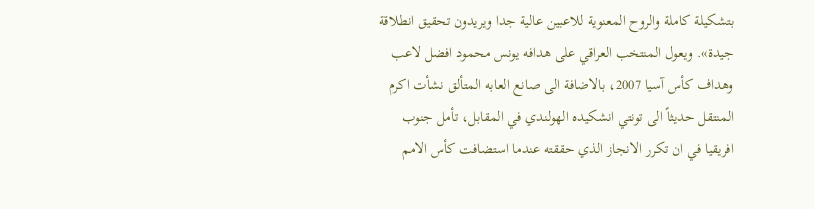بتشكيلة كاملة والروح المعنوية للاعبين عالية جدا ويريدون تحقيق انطلاقة جيدة». ويعول المنتخب العراقي على هدافه يونس محمود افضل لاعب وهداف كأس آسيا 2007، بالاضافة الى صانع العابه المتألق نشأت اكرم المنتقل حديثاً الى تونتي انشكيده الهولندي في المقابل، تأمل جنوب افريقيا في ان تكرر الانجاز الذي حققته عندما استضافت كأس الامم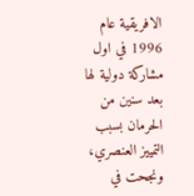الافريقية عام 1996 في اول مشاركة دولية لها بعد سنين من الحرمان بسبب التمييز العنصري، ونجحت في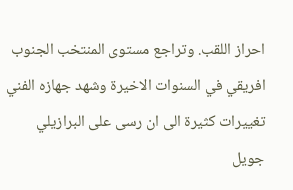احراز اللقب. وتراجع مستوى المنتخب الجنوب افريقي في السنوات الاخيرة وشهد جهازه الفني تغييرات كثيرة الى ان رسى على البرازيلي جويل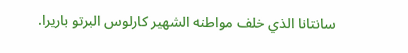سانتانا الذي خلف مواطنه الشهير كارلوس البرتو باريرا.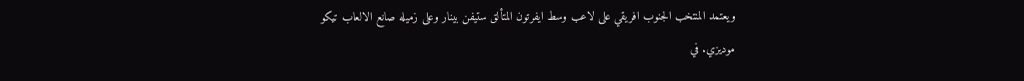ويعتمد المنتخب الجنوب افريقي على لاعب وسط ايفرتون المتألق ستيفن بينار وعلى زميله صانع الالعاب تيكو موديزي. في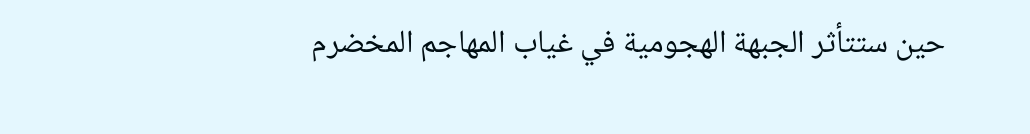حين ستتأثر الجبهة الهجومية في غياب المهاجم المخضرم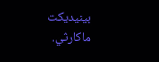بينيديكت ماكارثي.